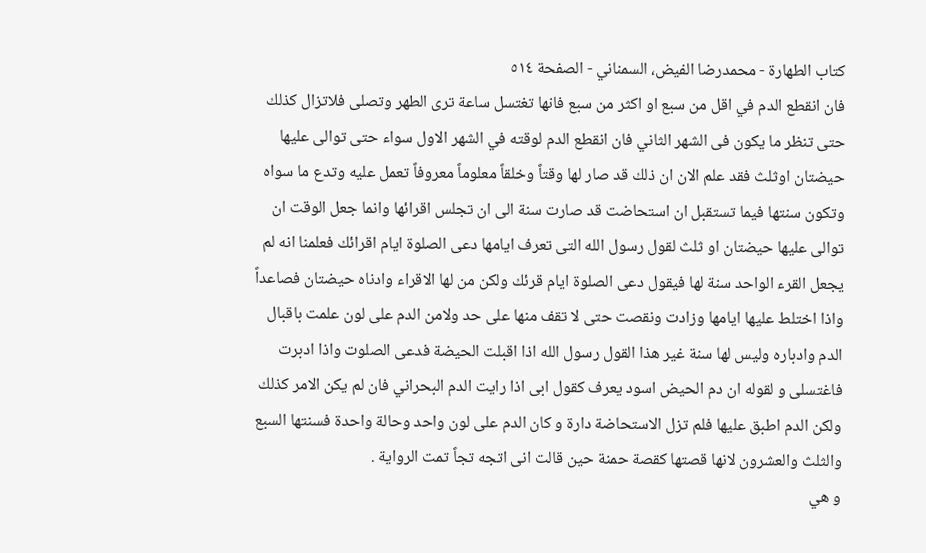كتاب الطهارة - محمدرضا الفيض، السمناني - الصفحة ٥١٤
فان انقطع الدم في اقل من سبع او اكثر من سبع فانها تغتسل ساعة ترى الطهر وتصلى فلاتزال كذلك حتى تنظر ما يكون فى الشهر الثاني فان انقطع الدم لوقته في الشهر الاول سواء حتى توالى عليها حيضتان اوثلث فقد علم الان ان ذلك قد صار لها وقتاً وخلقاً معلوماً معروفاً تعمل عليه وتدع ما سواه وتكون سنتها فيما تستقبل ان استحاضت قد صارت سنة الى ان تجلس اقرائها وانما جعل الوقت ان توالى عليها حيضتان او ثلث لقول رسول الله التى تعرف ايامها دعى الصلوة ايام اقرائك فعلمنا انه لم يجعل القرء الواحد سنة لها فيقول دعى الصلوة ايام قرئك ولكن من لها الاقراء وادناه حيضتان فصاعداً واذا اختلط عليها ايامها وزادت ونقصت حتى لا تقف منها على حد ولامن الدم على لون علمت باقبال الدم وادباره وليس لها سنة غير هذا القول رسول الله اذا اقبلت الحيضة فدعى الصلوت واذا ادبرت فاغتسلى و لقوله ان دم الحيض اسود يعرف كقول ابى اذا رايت الدم البحراني فان لم يكن الامر كذلك ولكن الدم اطبق عليها فلم تزل الاستحاضة دارة و كان الدم على لون واحد وحالة واحدة فسنتها السبع والثلث والعشرون لانها قصتها كقصة حمنة حين قالت انى اتجه تجاً تمت الرواية .
و هي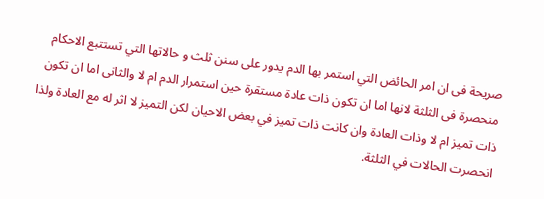صريحة فى ان امر الحائض التي استمر بها الدم يدور على سنن ثلث و حالاتها التي تستتبع الاحكام منحصرة فى الثلثة لانها اما ان تكون ذات عادة مستقرة حين استمرار الدم ام لا والثانى اما ان تكون ذات تميز ام لا وذات العادة وان كانت ذات تميز في بعض الاحيان لكن التميز لا اثر له مع العادة ولذا انحصرت الحالات في الثلثة.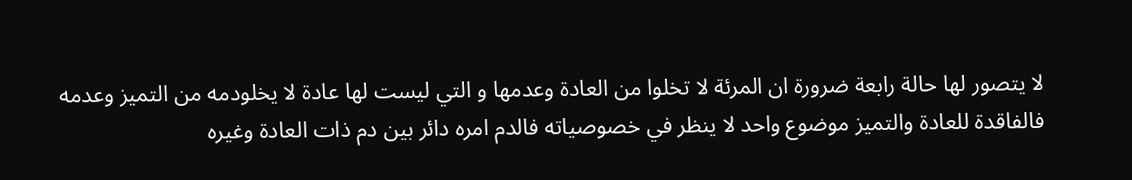لا يتصور لها حالة رابعة ضرورة ان المرئة لا تخلوا من العادة وعدمها و التي ليست لها عادة لا يخلودمه من التميز وعدمه فالفاقدة للعادة والتميز موضوع واحد لا ينظر في خصوصياته فالدم امره دائر بين دم ذات العادة وغيره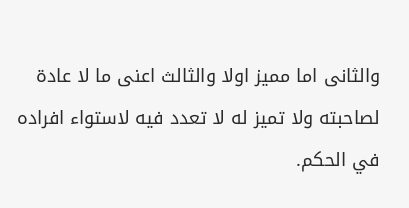والثانى اما مميز اولا والثالث اعنى ما لا عادة لصاحبته ولا تميز له لا تعدد فيه لاستواء افراده في الحكم.